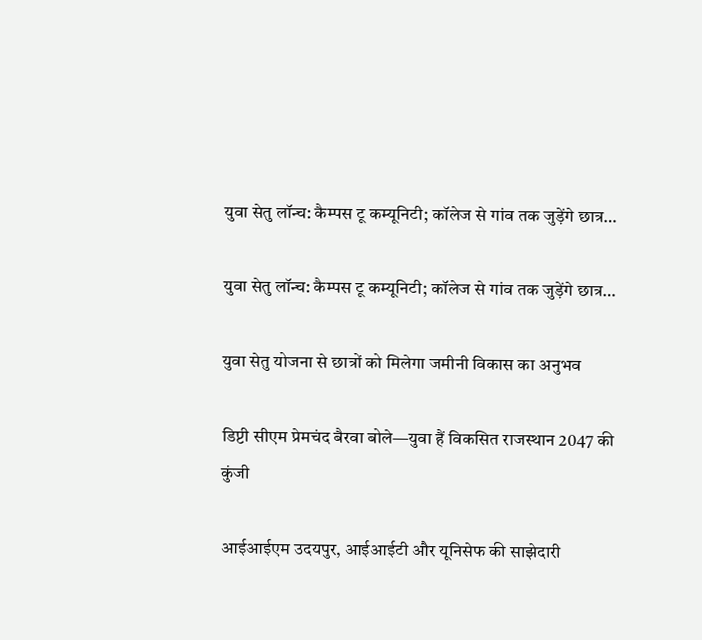युवा सेतु लॉन्च: कैम्पस टू कम्यूनिटी; कॉलेज से गांव तक जुड़ेंगे छात्र…

युवा सेतु लॉन्च: कैम्पस टू कम्यूनिटी; कॉलेज से गांव तक जुड़ेंगे छात्र…

युवा सेतु योजना से छात्रों को मिलेगा जमीनी विकास का अनुभव

डिप्टी सीएम प्रेमचंद बैरवा बोले—युवा हैं विकसित राजस्थान 2047 की कुंजी

आईआईएम उदयपुर, आईआईटी और यूनिसेफ की साझेदारी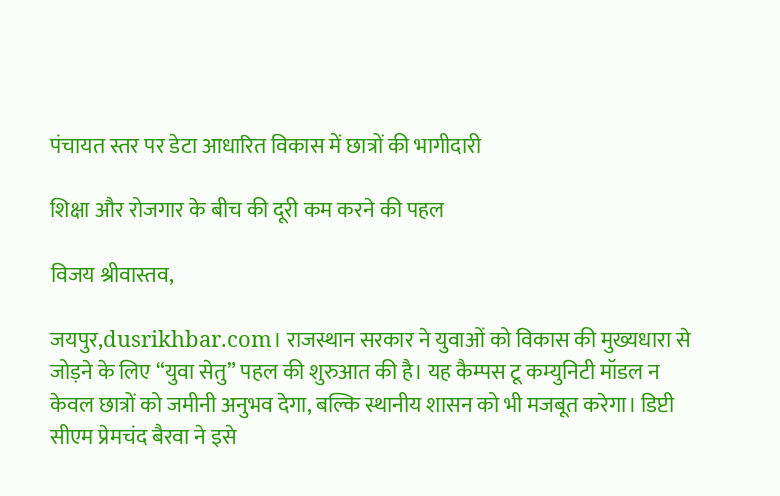पंचायत स्तर पर डेटा आधारित विकास में छात्रों की भागीदारी

शिक्षा और रोजगार के बीच की दूरी कम करने की पहल

विजय श्रीवास्तव,

जयपुर,dusrikhbar.com। राजस्थान सरकार ने युवाओं को विकास की मुख्यधारा से जोड़ने के लिए “युवा सेतु” पहल की शुरुआत की है। यह कैम्पस टू कम्युनिटी मॉडल न केवल छात्रों को जमीनी अनुभव देगा, बल्कि स्थानीय शासन को भी मजबूत करेगा। डिप्टी सीएम प्रेमचंद बैरवा ने इसे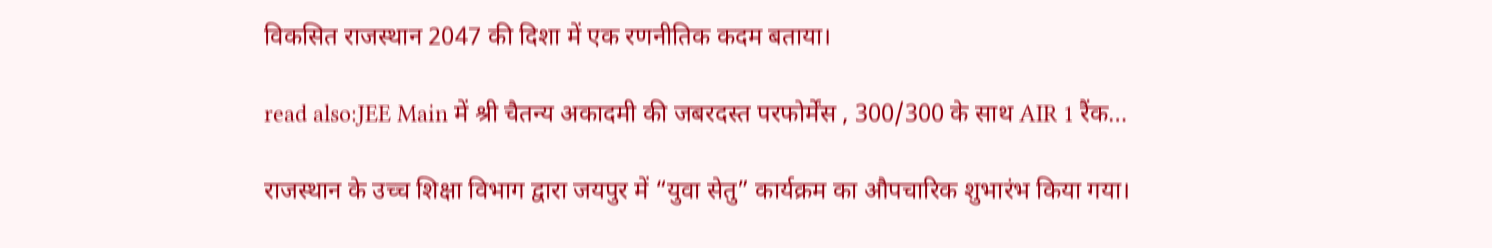विकसित राजस्थान 2047 की दिशा में एक रणनीतिक कदम बताया।

read also:JEE Main में श्री चैतन्य अकादमी की जबरदस्त परफोर्मेंस , 300/300 के साथ AIR 1 रैंक…

राजस्थान के उच्च शिक्षा विभाग द्वारा जयपुर में “युवा सेतु” कार्यक्रम का औपचारिक शुभारंभ किया गया।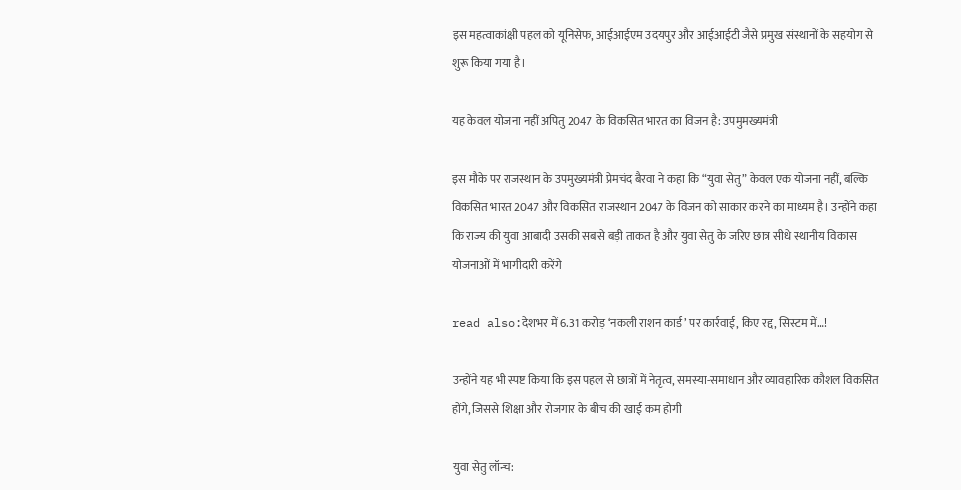इस महत्वाकांक्षी पहल को यूनिसेफ, आईआईएम उदयपुर और आईआईटी जैसे प्रमुख संस्थानों के सहयोग से शुरू किया गया है।

यह केवल योजना नहीं अपितु 2047 के विकसित भारत का विजन है: उपमुमख्यमंत्री

इस मौके पर राजस्थान के उपमुख्यमंत्री प्रेमचंद बैरवा ने कहा कि “युवा सेतु” केवल एक योजना नहीं, बल्कि विकसित भारत 2047 और विकसित राजस्थान 2047 के विजन को साकार करने का माध्यम है। उन्होंने कहा कि राज्य की युवा आबादी उसकी सबसे बड़ी ताकत है और युवा सेतु के जरिए छात्र सीधे स्थानीय विकास योजनाओं में भागीदारी करेंगे

read also:देशभर में 6.31 करोड़ ‘नकली राशन कार्ड’ पर कार्रवाई, किए रद्द, सिस्टम में…!

उन्होंने यह भी स्पष्ट किया कि इस पहल से छात्रों में नेतृत्व, समस्या-समाधान और व्यावहारिक कौशल विकसित होंगे, जिससे शिक्षा और रोजगार के बीच की खाई कम होगी

युवा सेतु लॉन्च: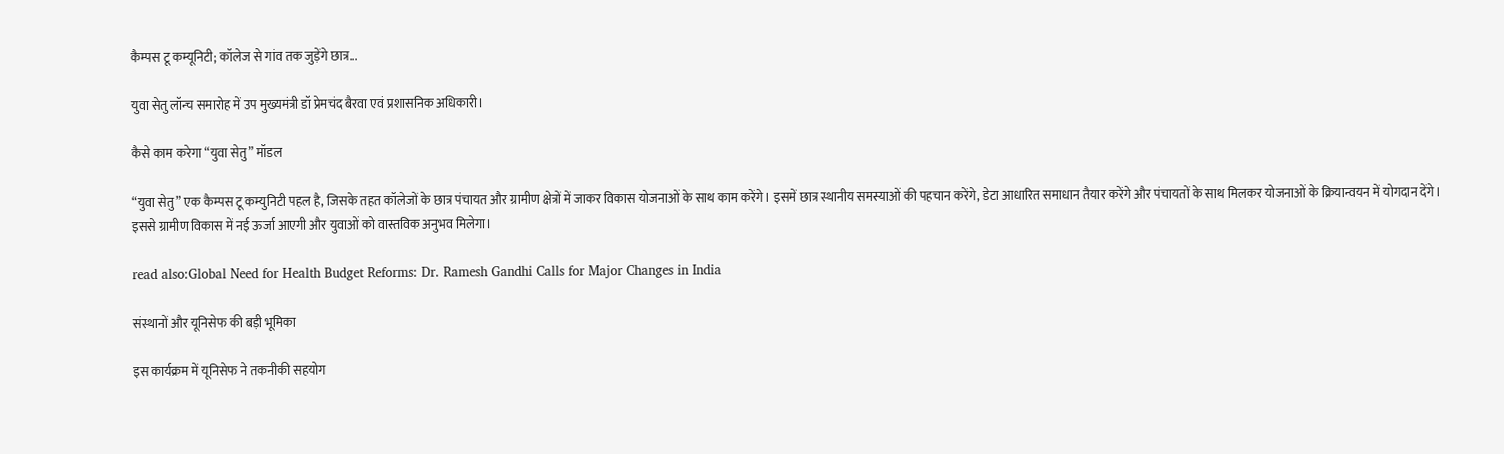कैम्पस टू कम्यूनिटी; कॉलेज से गांव तक जुड़ेंगे छात्र...

युवा सेतु लॉन्च समारोह में उप मुख्यमंत्री डॉ प्रेमचंद बैरवा एवं प्रशासनिक अधिकारी।

कैसे काम करेगा “युवा सेतु” मॉडल

“युवा सेतु” एक कैम्पस टू कम्युनिटी पहल है, जिसके तहत कॉलेजों के छात्र पंचायत और ग्रामीण क्षेत्रों में जाकर विकास योजनाओं के साथ काम करेंगे। इसमें छात्र स्थानीय समस्याओं की पहचान करेंगे, डेटा आधारित समाधान तैयार करेंगे और पंचायतों के साथ मिलकर योजनाओं के क्रियान्वयन में योगदान देंगे। इससे ग्रामीण विकास में नई ऊर्जा आएगी और युवाओं को वास्तविक अनुभव मिलेगा।

read also:Global Need for Health Budget Reforms: Dr. Ramesh Gandhi Calls for Major Changes in India

संस्थानों और यूनिसेफ की बड़ी भूमिका

इस कार्यक्रम में यूनिसेफ ने तकनीकी सहयोग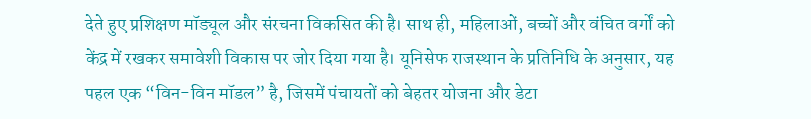देते हुए प्रशिक्षण मॉड्यूल और संरचना विकसित की है। साथ ही, महिलाओं, बच्चों और वंचित वर्गों को केंद्र में रखकर समावेशी विकास पर जोर दिया गया है। यूनिसेफ राजस्थान के प्रतिनिधि के अनुसार, यह पहल एक “विन-विन मॉडल” है, जिसमें पंचायतों को बेहतर योजना और डेटा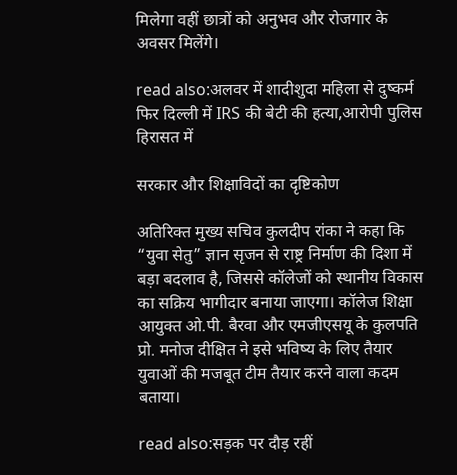मिलेगा वहीं छात्रों को अनुभव और रोजगार के अवसर मिलेंगे।

read also:अलवर में शादीशुदा महिला से दुष्कर्म फिर दिल्ली में IRS की बेटी की हत्या,आरोपी पुलिस हिरासत में

सरकार और शिक्षाविदों का दृष्टिकोण

अतिरिक्त मुख्य सचिव कुलदीप रांका ने कहा कि “युवा सेतु” ज्ञान सृजन से राष्ट्र निर्माण की दिशा में बड़ा बदलाव है, जिससे कॉलेजों को स्थानीय विकास का सक्रिय भागीदार बनाया जाएगा। कॉलेज शिक्षा आयुक्त ओ.पी. बैरवा और एमजीएसयू के कुलपति प्रो. मनोज दीक्षित ने इसे भविष्य के लिए तैयार युवाओं की मजबूत टीम तैयार करने वाला कदम बताया।

read also:सड़क पर दौड़ रहीं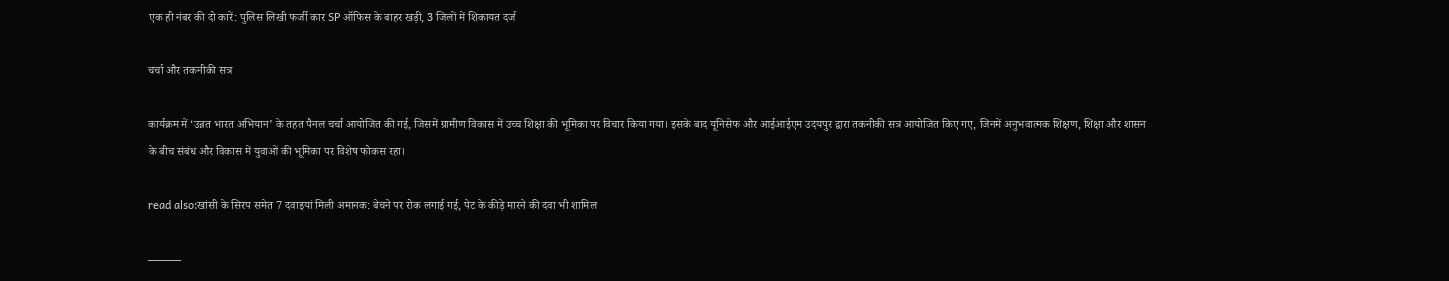एक ही नंबर की दो कारें: पुलिस लिखी फर्जी कार SP ऑफिस के बाहर खड़ी, 3 जिलों में शिकायत दर्ज

चर्चा और तकनीकी सत्र

कार्यक्रम में ‘उन्नत भारत अभियान’ के तहत पैनल चर्चा आयोजित की गई, जिसमें ग्रामीण विकास में उच्च शिक्षा की भूमिका पर विचार किया गया। इसके बाद यूनिसेफ और आईआईएम उदयपुर द्वारा तकनीकी सत्र आयोजित किए गए, जिनमें अनुभवात्मक शिक्षण, शिक्षा और शासन के बीच संबंध और विकास में युवाओं की भूमिका पर विशेष फोकस रहा।

read also:खांसी के सिरप समेत 7 दवाइयां मिली अमानक: बेचने पर रोक लगाई गई, पेट के कीड़े मारने की दवा भी शामिल

———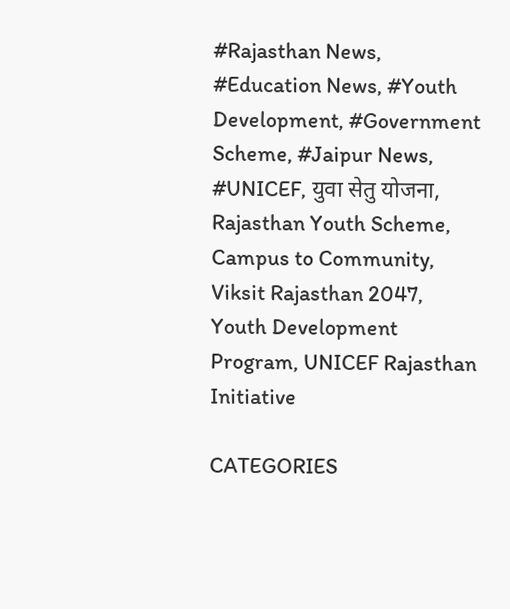#Rajasthan News, #Education News, #Youth Development, #Government Scheme, #Jaipur News, #UNICEF, युवा सेतु योजना, Rajasthan Youth Scheme, Campus to Community, Viksit Rajasthan 2047, Youth Development Program, UNICEF Rajasthan Initiative

CATEGORIES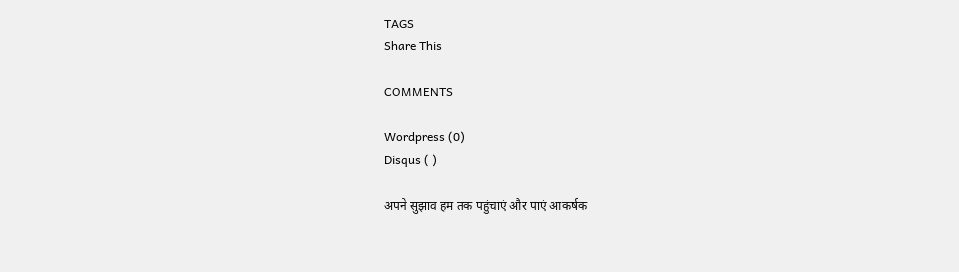TAGS
Share This

COMMENTS

Wordpress (0)
Disqus ( )

अपने सुझाव हम तक पहुंचाएं और पाएं आकर्षक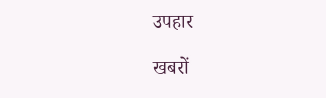उपहार

खबरों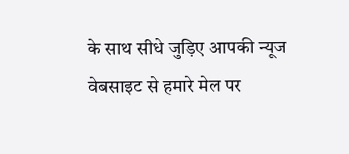के साथ सीधे जुड़िए आपकी न्यूज वेबसाइट से हमारे मेल पर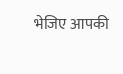भेजिए आपकी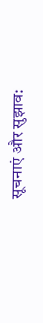सूचनाएं और सुझाव: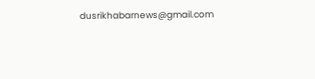dusrikhabarnews@gmail.com